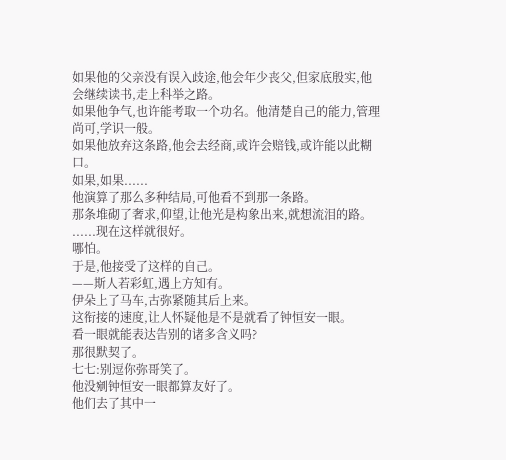如果他的父亲没有误入歧途,他会年少丧父,但家底殷实,他会继续读书,走上科举之路。
如果他争气,也许能考取一个功名。他清楚自己的能力,管理尚可,学识一般。
如果他放弃这条路,他会去经商,或许会赔钱,或许能以此糊口。
如果,如果......
他演算了那么多种结局,可他看不到那一条路。
那条堆砌了奢求,仰望,让他光是构象出来,就想流泪的路。
......现在这样就很好。
哪怕。
于是,他接受了这样的自己。
——斯人若彩虹,遇上方知有。
伊朵上了马车,古弥紧随其后上来。
这衔接的速度,让人怀疑他是不是就看了钟恒安一眼。
看一眼就能表达告别的诸多含义吗?
那很默契了。
七七:别逗你弥哥笑了。
他没剜钟恒安一眼都算友好了。
他们去了其中一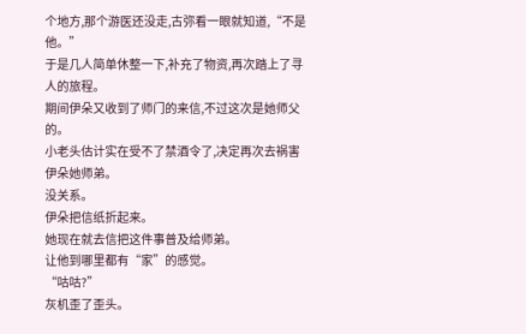个地方,那个游医还没走,古弥看一眼就知道,“不是他。”
于是几人简单休整一下,补充了物资,再次踏上了寻人的旅程。
期间伊朵又收到了师门的来信,不过这次是她师父的。
小老头估计实在受不了禁酒令了,决定再次去祸害伊朵她师弟。
没关系。
伊朵把信纸折起来。
她现在就去信把这件事普及给师弟。
让他到哪里都有“家”的感觉。
“咕咕?”
灰机歪了歪头。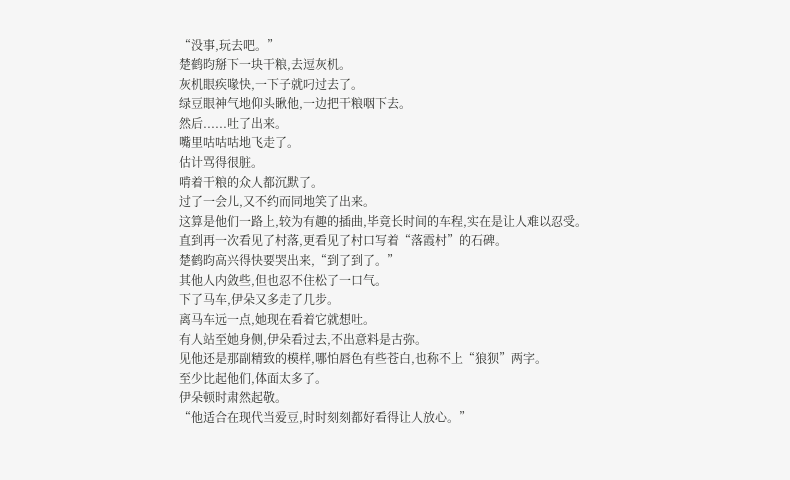“没事,玩去吧。”
楚鹤昀掰下一块干粮,去逗灰机。
灰机眼疾喙快,一下子就叼过去了。
绿豆眼神气地仰头瞅他,一边把干粮咽下去。
然后......吐了出来。
嘴里咕咕咕地飞走了。
估计骂得很脏。
啃着干粮的众人都沉默了。
过了一会儿,又不约而同地笑了出来。
这算是他们一路上,较为有趣的插曲,毕竟长时间的车程,实在是让人难以忍受。
直到再一次看见了村落,更看见了村口写着“落霞村”的石碑。
楚鹤昀高兴得快要哭出来,“到了到了。”
其他人内敛些,但也忍不住松了一口气。
下了马车,伊朵又多走了几步。
离马车远一点,她现在看着它就想吐。
有人站至她身侧,伊朵看过去,不出意料是古弥。
见他还是那副精致的模样,哪怕唇色有些苍白,也称不上“狼狈”两字。
至少比起他们,体面太多了。
伊朵顿时肃然起敬。
“他适合在现代当爱豆,时时刻刻都好看得让人放心。”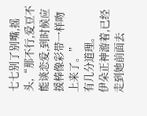七七别了别嘴,摇头,“那不行,爱豆不能谈恋爱,到时候应援棒像彩带一样吻上来了。”
有几分道理。
伊朵正神游着,已经走到她前面去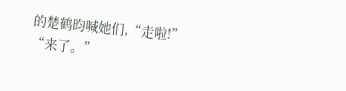的楚鹤昀喊她们,“走啦!”
“来了。”